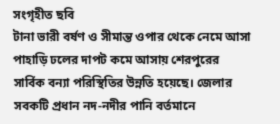সংগৃহীত ছবি
টানা ভারী বর্ষণ ও সীমান্ত ওপার থেকে নেমে আসা পাহাড়ি ঢলের দাপট কমে আসায় শেরপুরের সার্বিক বন্যা পরিস্থিতির উন্নতি হয়েছে। জেলার সবকটি প্রধান নদ-নদীর পানি বর্তমানে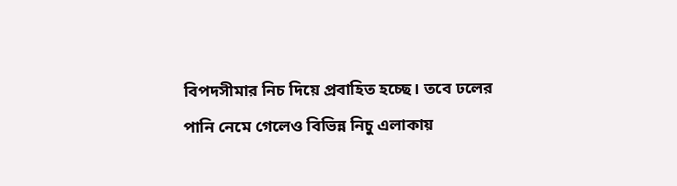বিপদসীমার নিচ দিয়ে প্রবাহিত হচ্ছে। তবে ঢলের পানি নেমে গেলেও বিভিন্ন নিচু এলাকায়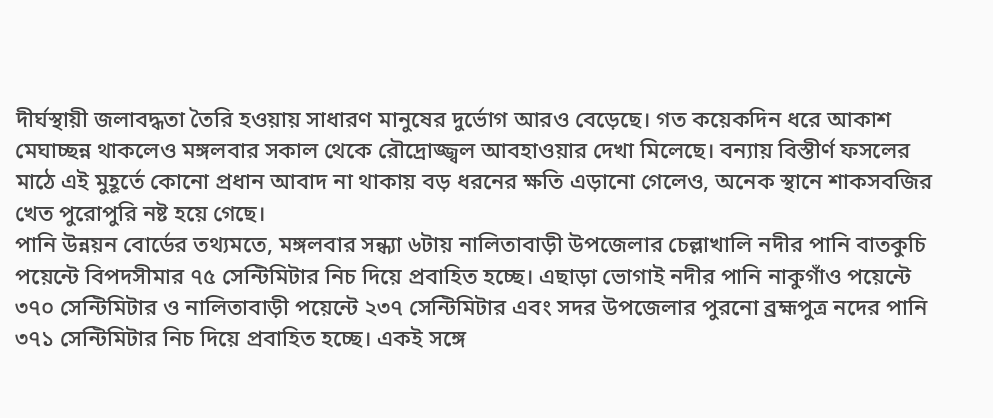দীর্ঘস্থায়ী জলাবদ্ধতা তৈরি হওয়ায় সাধারণ মানুষের দুর্ভোগ আরও বেড়েছে। গত কয়েকদিন ধরে আকাশ মেঘাচ্ছন্ন থাকলেও মঙ্গলবার সকাল থেকে রৌদ্রোজ্জ্বল আবহাওয়ার দেখা মিলেছে। বন্যায় বিস্তীর্ণ ফসলের মাঠে এই মুহূর্তে কোনো প্রধান আবাদ না থাকায় বড় ধরনের ক্ষতি এড়ানো গেলেও, অনেক স্থানে শাকসবজির খেত পুরোপুরি নষ্ট হয়ে গেছে।
পানি উন্নয়ন বোর্ডের তথ্যমতে, মঙ্গলবার সন্ধ্যা ৬টায় নালিতাবাড়ী উপজেলার চেল্লাখালি নদীর পানি বাতকুচি পয়েন্টে বিপদসীমার ৭৫ সেন্টিমিটার নিচ দিয়ে প্রবাহিত হচ্ছে। এছাড়া ভোগাই নদীর পানি নাকুগাঁও পয়েন্টে ৩৭০ সেন্টিমিটার ও নালিতাবাড়ী পয়েন্টে ২৩৭ সেন্টিমিটার এবং সদর উপজেলার পুরনো ব্রহ্মপুত্র নদের পানি ৩৭১ সেন্টিমিটার নিচ দিয়ে প্রবাহিত হচ্ছে। একই সঙ্গে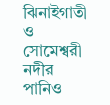ঝিনাইগাতী ও সোমেশ্বরী নদীর পানিও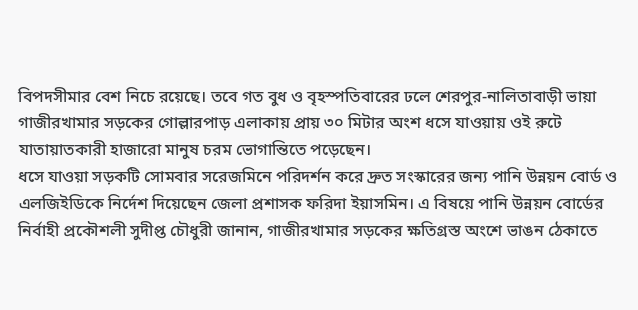বিপদসীমার বেশ নিচে রয়েছে। তবে গত বুধ ও বৃহস্পতিবারের ঢলে শেরপুর-নালিতাবাড়ী ভায়া গাজীরখামার সড়কের গোল্লারপাড় এলাকায় প্রায় ৩০ মিটার অংশ ধসে যাওয়ায় ওই রুটে যাতায়াতকারী হাজারো মানুষ চরম ভোগান্তিতে পড়েছেন।
ধসে যাওয়া সড়কটি সোমবার সরেজমিনে পরিদর্শন করে দ্রুত সংস্কারের জন্য পানি উন্নয়ন বোর্ড ও এলজিইডিকে নির্দেশ দিয়েছেন জেলা প্রশাসক ফরিদা ইয়াসমিন। এ বিষয়ে পানি উন্নয়ন বোর্ডের নির্বাহী প্রকৌশলী সুদীপ্ত চৌধুরী জানান, গাজীরখামার সড়কের ক্ষতিগ্রস্ত অংশে ভাঙন ঠেকাতে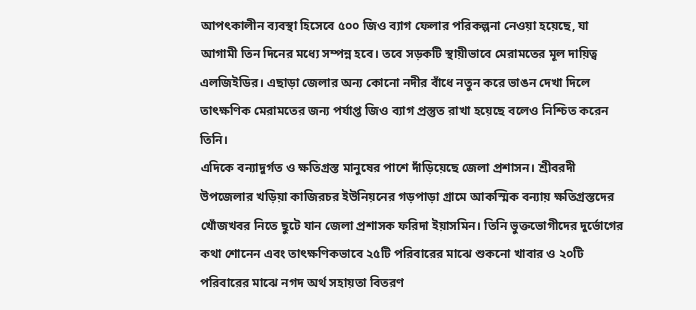আপৎকালীন ব্যবস্থা হিসেবে ৫০০ জিও ব্যাগ ফেলার পরিকল্পনা নেওয়া হয়েছে, যা আগামী তিন দিনের মধ্যে সম্পন্ন হবে। তবে সড়কটি স্থায়ীভাবে মেরামতের মূল দায়িত্ব এলজিইডির। এছাড়া জেলার অন্য কোনো নদীর বাঁধে নতুন করে ভাঙন দেখা দিলে তাৎক্ষণিক মেরামতের জন্য পর্যাপ্ত জিও ব্যাগ প্রস্তুত রাখা হয়েছে বলেও নিশ্চিত করেন তিনি।
এদিকে বন্যাদুর্গত ও ক্ষতিগ্রস্ত মানুষের পাশে দাঁড়িয়েছে জেলা প্রশাসন। শ্রীবরদী উপজেলার খড়িয়া কাজিরচর ইউনিয়নের গড়পাড়া গ্রামে আকস্মিক বন্যায় ক্ষতিগ্রস্তদের খোঁজখবর নিতে ছুটে যান জেলা প্রশাসক ফরিদা ইয়াসমিন। তিনি ভুক্তভোগীদের দুর্ভোগের কথা শোনেন এবং তাৎক্ষণিকভাবে ২৫টি পরিবারের মাঝে শুকনো খাবার ও ২০টি পরিবারের মাঝে নগদ অর্থ সহায়তা বিতরণ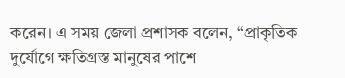করেন। এ সময় জেলা প্রশাসক বলেন, “প্রাকৃতিক দুর্যোগে ক্ষতিগ্রস্ত মানুষের পাশে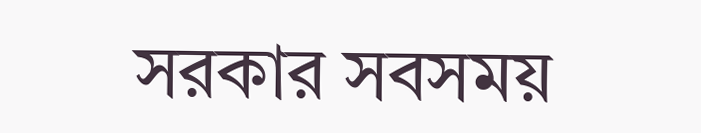সরকার সবসময়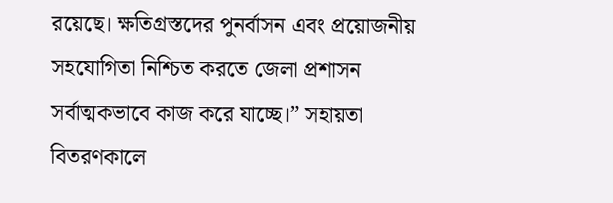রয়েছে। ক্ষতিগ্রস্তদের পুনর্বাসন এবং প্রয়োজনীয় সহযোগিতা নিশ্চিত করতে জেলা প্রশাসন সর্বাত্মকভাবে কাজ করে যাচ্ছে।” সহায়তা বিতরণকালে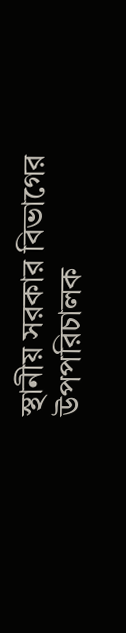স্থানীয় সরকার বিভাগের উপপরিচালক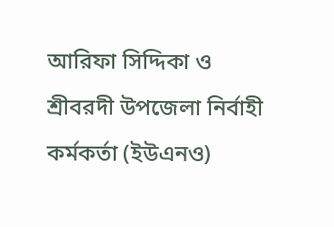আরিফা সিদ্দিকা ও শ্রীবরদী উপজেলা নির্বাহী কর্মকর্তা (ইউএনও)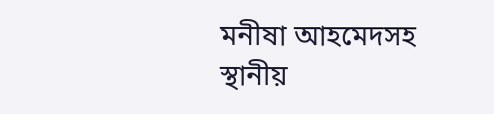মনীষা আহমেদসহ স্থানীয়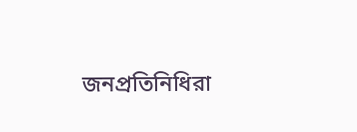জনপ্রতিনিধিরা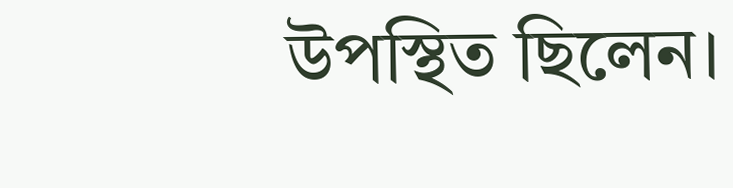উপস্থিত ছিলেন।